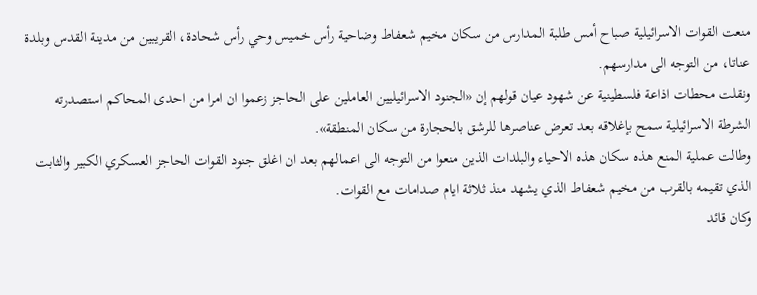منعت القوات الاسرائيلية صباح أمس طلبة المدارس من سكان مخيم شعفاط وضاحية رأس خميس وحي رأس شحادة، القريبين من مدينة القدس وبلدة عناتا، من التوجه الى مدارسهم.
ونقلت محطات اذاعة فلسطينية عن شهود عيان قولهم إن «الجنود الاسرائيليين العاملين على الحاجز زعموا ان امرا من احدى المحاكم استصدرته الشرطة الاسرائيلية سمح بإغلاقه بعد تعرض عناصرها للرشق بالحجارة من سكان المنطقة».
وطالت عملية المنع هذه سكان هذه الاحياء والبلدات الذين منعوا من التوجه الى اعمالهم بعد ان اغلق جنود القوات الحاجز العسكري الكبير والثابت الذي تقيمه بالقرب من مخيم شعفاط الذي يشهد منذ ثلاثة ايام صدامات مع القوات.
وكان قائد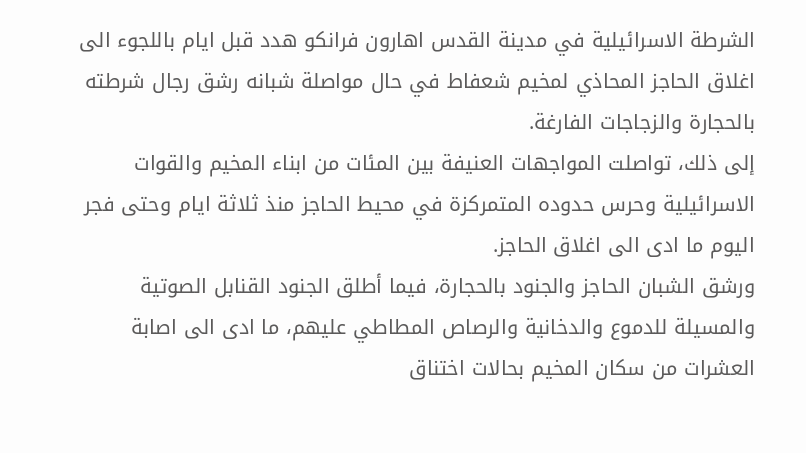الشرطة الاسرائيلية في مدينة القدس اهارون فرانكو هدد قبل ايام باللجوء الى اغلاق الحاجز المحاذي لمخيم شعفاط في حال مواصلة شبانه رشق رجال شرطته بالحجارة والزجاجات الفارغة.
إلى ذلك، تواصلت المواجهات العنيفة بين المئات من ابناء المخيم والقوات الاسرائيلية وحرس حدوده المتمركزة في محيط الحاجز منذ ثلاثة ايام وحتى فجر اليوم ما ادى الى اغلاق الحاجز.
ورشق الشبان الحاجز والجنود بالحجارة، فيما أطلق الجنود القنابل الصوتية والمسيلة للدموع والدخانية والرصاص المطاطي عليهم، ما ادى الى اصابة العشرات من سكان المخيم بحالات اختناق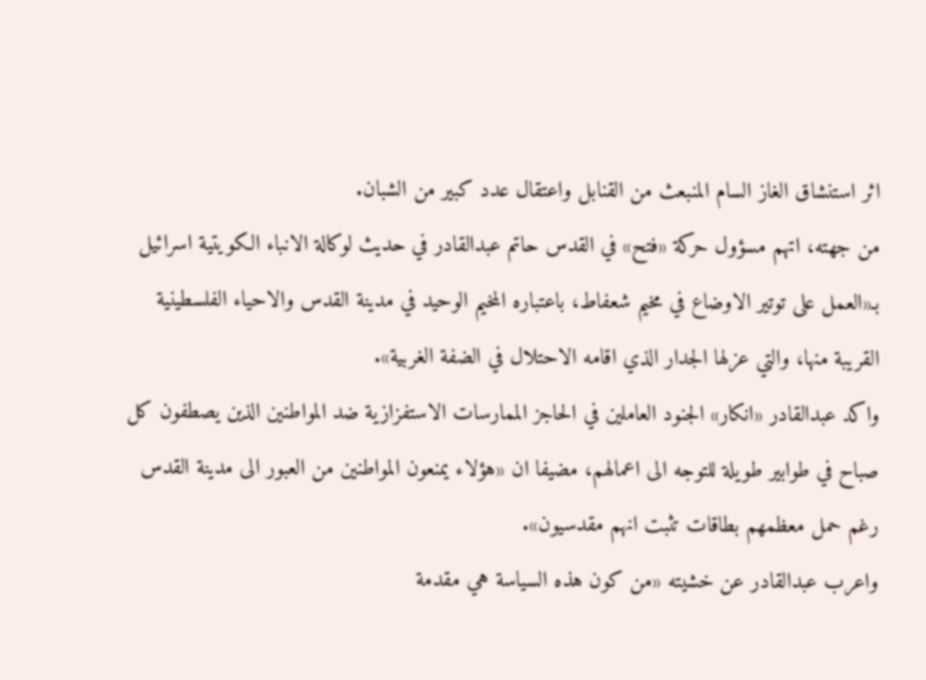اثر استنشاق الغاز السام المنبعث من القنابل واعتقال عدد كبير من الشبان.
من جهته، اتهم مسؤول حركة «فتح» في القدس حاتم عبدالقادر في حديث لوكالة الانباء الكويتية اسرائيل بـ«العمل على توتير الاوضاع في مخيم شعفاط، باعتباره المخيم الوحيد في مدينة القدس والاحياء الفلسطينية القريبة منها، والتي عزلها الجدار الذي اقامه الاحتلال في الضفة الغربية».
واكد عبدالقادر «انكار» الجنود العاملين في الحاجز الممارسات الاستفزازية ضد المواطنين الذين يصطفون كل صباح في طوابير طويلة للتوجه الى اعمالهم، مضيفا ان «هؤلاء يمنعون المواطنين من العبور الى مدينة القدس رغم حمل معظمهم بطاقات تثبت انهم مقدسيون».
واعرب عبدالقادر عن خشيته «من كون هذه السياسة هي مقدمة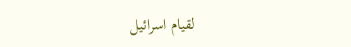لقيام اسرائيل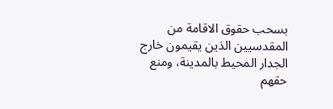بسحب حقوق الاقامة من المقدسيين الذين يقيمون خارج الجدار المحيط بالمدينة، ومنع حقهم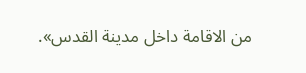من الاقامة داخل مدينة القدس».